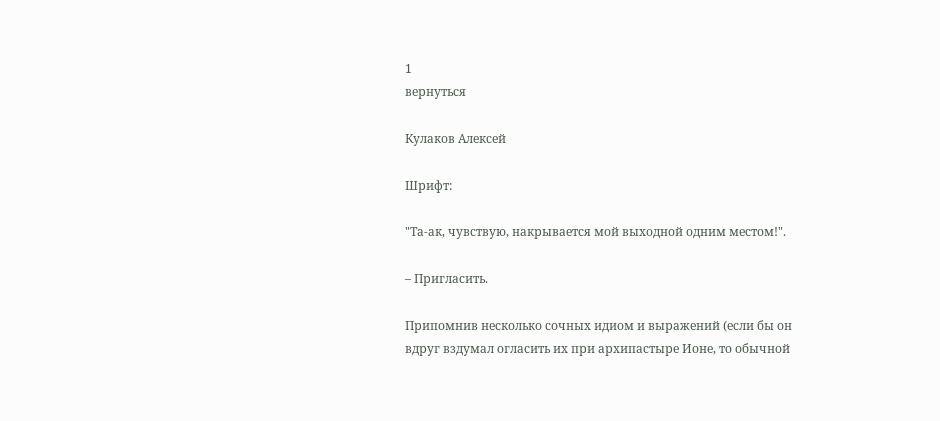1
вернуться

Кулаков Алексей

Шрифт:

"Та-ак, чувствую, накрывается мой выходной одним местом!".

– Пригласить.

Припомнив несколько сочных идиом и выражений (если бы он вдруг вздумал огласить их при архипастыре Ионе, то обычной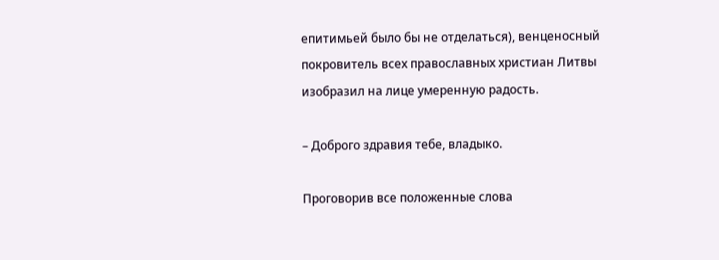епитимьей было бы не отделаться), венценосный покровитель всех православных христиан Литвы изобразил на лице умеренную радость.

– Доброго здравия тебе, владыко.

Проговорив все положенные слова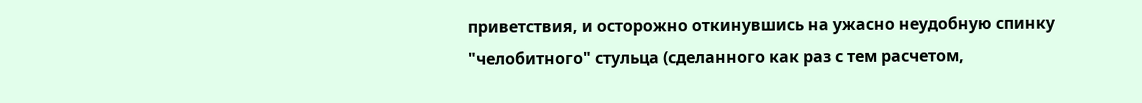приветствия, и осторожно откинувшись на ужасно неудобную спинку "челобитного" стульца (сделанного как раз с тем расчетом,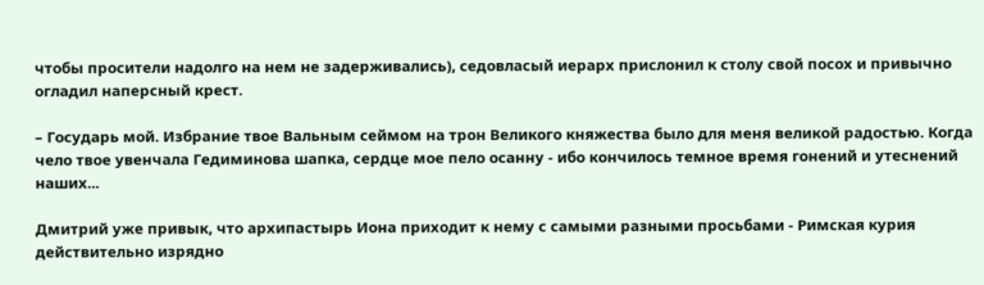чтобы просители надолго на нем не задерживались), седовласый иерарх прислонил к столу свой посох и привычно огладил наперсный крест.

– Государь мой. Избрание твое Вальным сеймом на трон Великого княжества было для меня великой радостью. Когда чело твое увенчала Гедиминова шапка, сердце мое пело осанну - ибо кончилось темное время гонений и утеснений наших...

Дмитрий уже привык, что архипастырь Иона приходит к нему с самыми разными просьбами - Римская курия действительно изрядно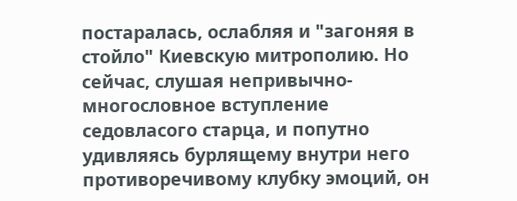постаралась, ослабляя и "загоняя в стойло" Киевскую митрополию. Но сейчас, слушая непривычно-многословное вступление седовласого старца, и попутно удивляясь бурлящему внутри него противоречивому клубку эмоций, он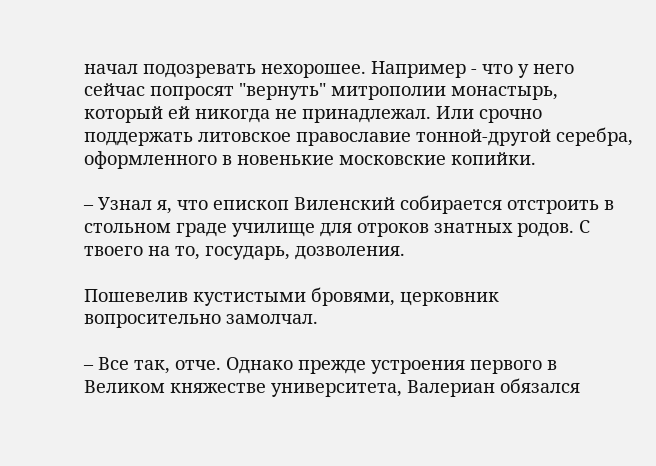начал подозревать нехорошее. Например - что у него сейчас попросят "вернуть" митрополии монастырь, который ей никогда не принадлежал. Или срочно поддержать литовское православие тонной-другой серебра, оформленного в новенькие московские копийки.

– Узнал я, что епископ Виленский собирается отстроить в стольном граде училище для отроков знатных родов. С твоего на то, государь, дозволения.

Пошевелив кустистыми бровями, церковник вопросительно замолчал.

– Все так, отче. Однако прежде устроения первого в Великом княжестве университета, Валериан обязался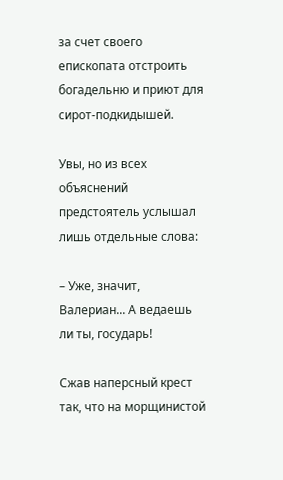за счет своего епископата отстроить богадельню и приют для сирот-подкидышей.

Увы, но из всех объяснений предстоятель услышал лишь отдельные слова:

– Уже, значит, Валериан... А ведаешь ли ты, государь!

Сжав наперсный крест так, что на морщинистой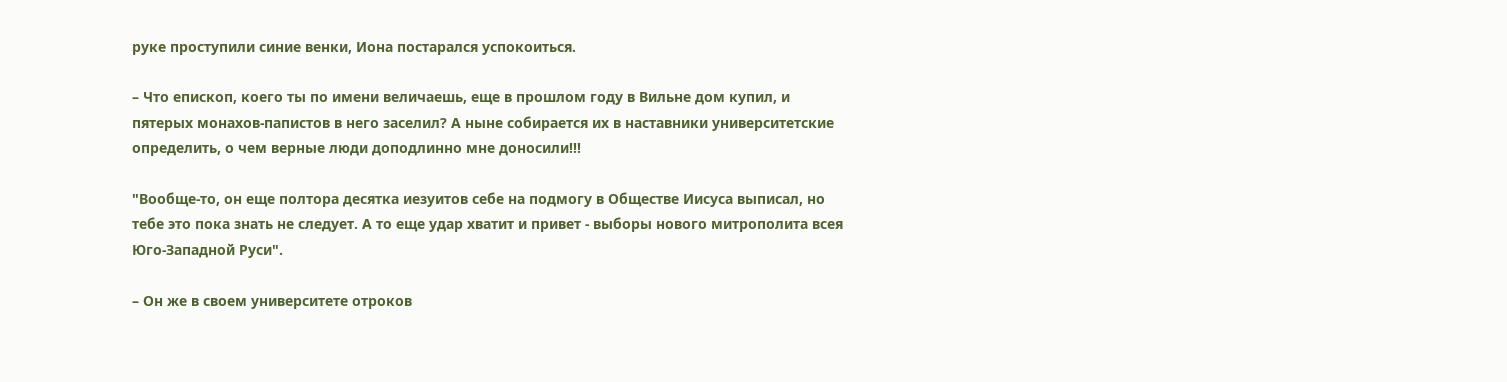руке проступили синие венки, Иона постарался успокоиться.

– Что епископ, коего ты по имени величаешь, еще в прошлом году в Вильне дом купил, и пятерых монахов-папистов в него заселил? А ныне собирается их в наставники университетские определить, о чем верные люди доподлинно мне доносили!!!

"Вообще-то, он еще полтора десятка иезуитов себе на подмогу в Обществе Иисуса выписал, но тебе это пока знать не следует. А то еще удар хватит и привет - выборы нового митрополита всея Юго-Западной Руси".

– Он же в своем университете отроков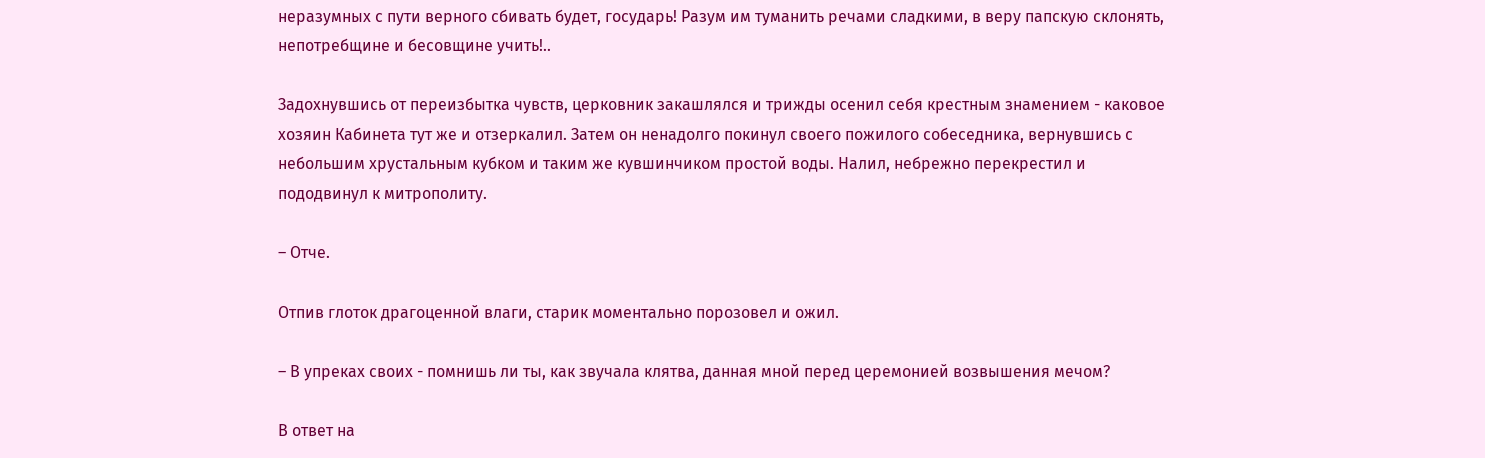неразумных с пути верного сбивать будет, государь! Разум им туманить речами сладкими, в веру папскую склонять, непотребщине и бесовщине учить!..

Задохнувшись от переизбытка чувств, церковник закашлялся и трижды осенил себя крестным знамением - каковое хозяин Кабинета тут же и отзеркалил. Затем он ненадолго покинул своего пожилого собеседника, вернувшись с небольшим хрустальным кубком и таким же кувшинчиком простой воды. Налил, небрежно перекрестил и пододвинул к митрополиту.

– Отче.

Отпив глоток драгоценной влаги, старик моментально порозовел и ожил.

– В упреках своих - помнишь ли ты, как звучала клятва, данная мной перед церемонией возвышения мечом?

В ответ на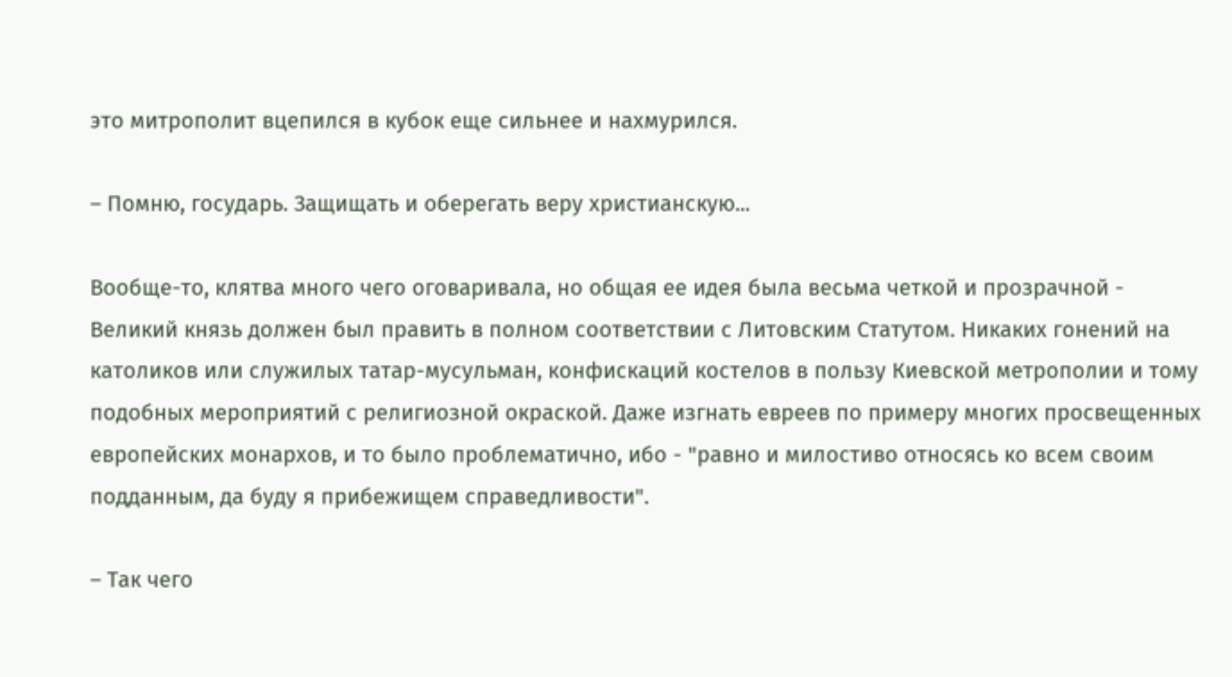это митрополит вцепился в кубок еще сильнее и нахмурился.

– Помню, государь. Защищать и оберегать веру христианскую...

Вообще-то, клятва много чего оговаривала, но общая ее идея была весьма четкой и прозрачной - Великий князь должен был править в полном соответствии с Литовским Статутом. Никаких гонений на католиков или служилых татар-мусульман, конфискаций костелов в пользу Киевской метрополии и тому подобных мероприятий с религиозной окраской. Даже изгнать евреев по примеру многих просвещенных европейских монархов, и то было проблематично, ибо - "равно и милостиво относясь ко всем своим подданным, да буду я прибежищем справедливости".

– Так чего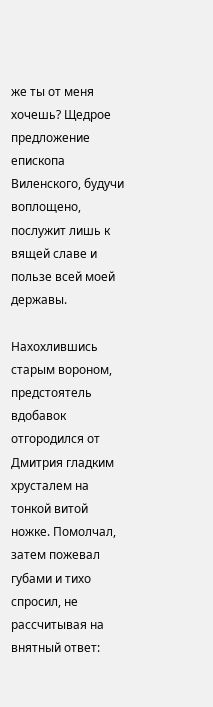же ты от меня хочешь? Щедрое предложение епископа Виленского, будучи воплощено, послужит лишь к вящей славе и пользе всей моей державы.

Нахохлившись старым вороном, предстоятель вдобавок отгородился от Дмитрия гладким хрусталем на тонкой витой ножке. Помолчал, затем пожевал губами и тихо спросил, не рассчитывая на внятный ответ: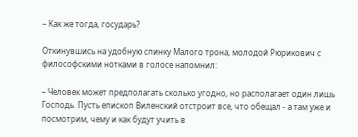– Как же тогда, государь?

Откинувшись на удобную спинку Малого трона, молодой Рюрикович с философскими нотками в голосе напомнил:

– Человек может предполагать сколько угодно, но располагает один лишь Господь. Пусть епископ Виленский отстроит все, что обещал - а там уже и посмотрим, чему и как будут учить в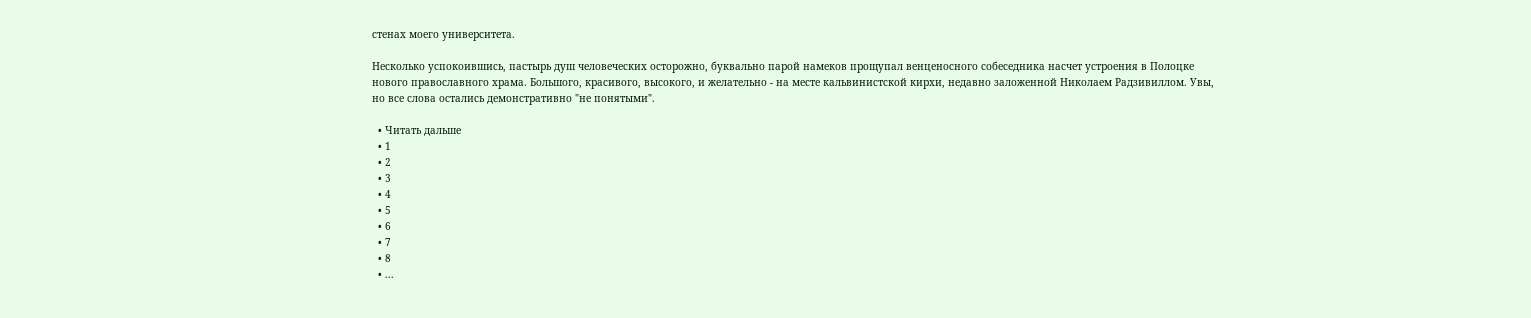стенах моего университета.

Несколько успокоившись, пастырь душ человеческих осторожно, буквально парой намеков прощупал венценосного собеседника насчет устроения в Полоцке нового православного храма. Большого, красивого, высокого, и желательно - на месте кальвинистской кирхи, недавно заложенной Николаем Радзивиллом. Увы, но все слова остались демонстративно "не понятыми".

  • Читать дальше
  • 1
  • 2
  • 3
  • 4
  • 5
  • 6
  • 7
  • 8
  • ...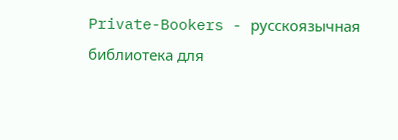Private-Bookers - русскоязычная библиотека для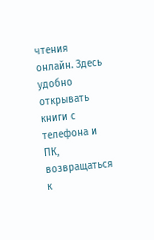чтения онлайн. Здесь удобно открывать книги с телефона и ПК, возвращаться к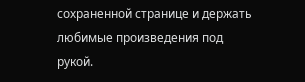сохраненной странице и держать любимые произведения под рукой.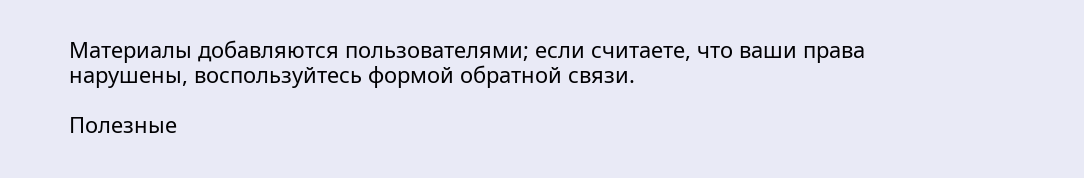Материалы добавляются пользователями; если считаете, что ваши права нарушены, воспользуйтесь формой обратной связи.

Полезные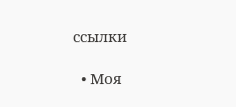ссылки

  • Моя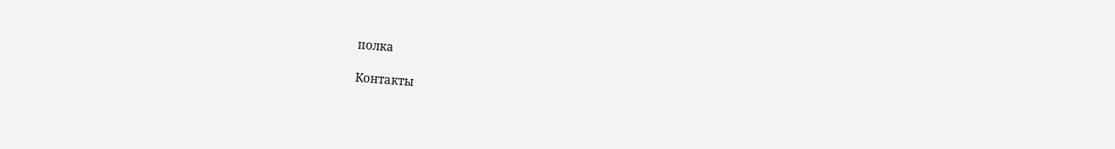полка

Контакты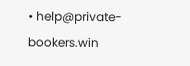• help@private-bookers.win